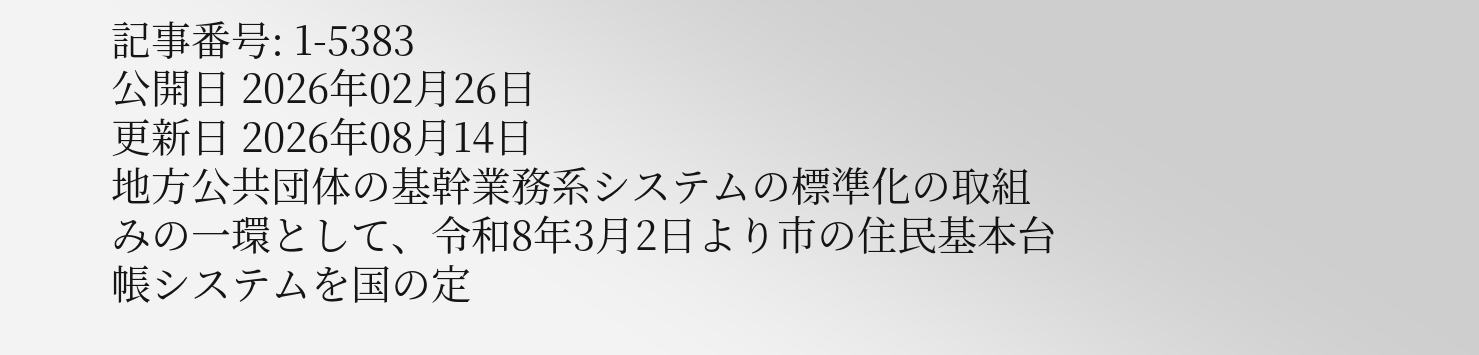記事番号: 1-5383
公開日 2026年02月26日
更新日 2026年08月14日
地方公共団体の基幹業務系システムの標準化の取組みの一環として、令和8年3月2日より市の住民基本台帳システムを国の定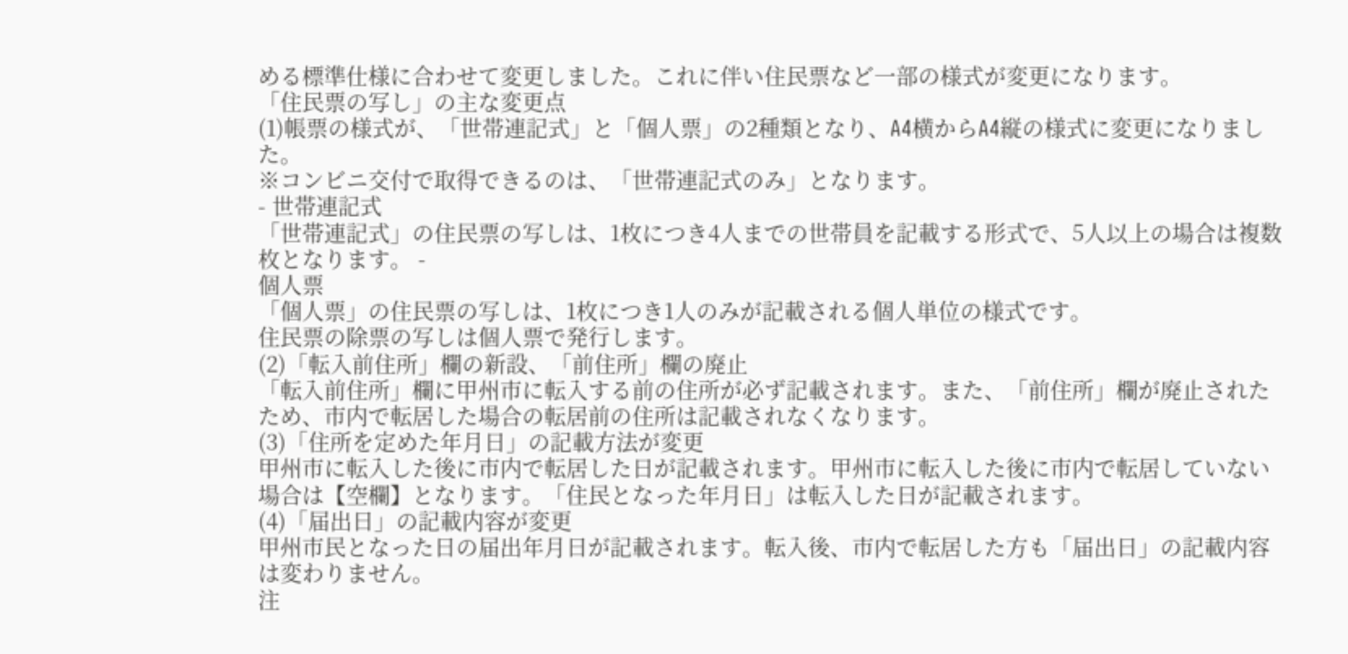める標準仕様に合わせて変更しました。これに伴い住民票など一部の様式が変更になります。
「住民票の写し」の主な変更点
(1)帳票の様式が、「世帯連記式」と「個人票」の2種類となり、A4横からA4縦の様式に変更になりました。
※コンビニ交付で取得できるのは、「世帯連記式のみ」となります。
- 世帯連記式
「世帯連記式」の住民票の写しは、1枚につき4人までの世帯員を記載する形式で、5人以上の場合は複数枚となります。 -
個人票
「個人票」の住民票の写しは、1枚につき1人のみが記載される個人単位の様式です。
住民票の除票の写しは個人票で発行します。
(2)「転入前住所」欄の新設、「前住所」欄の廃止
「転入前住所」欄に甲州市に転入する前の住所が必ず記載されます。また、「前住所」欄が廃止されたため、市内で転居した場合の転居前の住所は記載されなくなります。
(3)「住所を定めた年月日」の記載方法が変更
甲州市に転入した後に市内で転居した日が記載されます。甲州市に転入した後に市内で転居していない場合は【空欄】となります。「住民となった年月日」は転入した日が記載されます。
(4)「届出日」の記載内容が変更
甲州市民となった日の届出年月日が記載されます。転入後、市内で転居した方も「届出日」の記載内容は変わりません。
注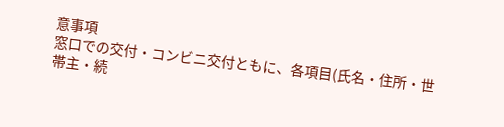意事項
窓口での交付・コンビニ交付ともに、各項目(氏名・住所・世帯主・続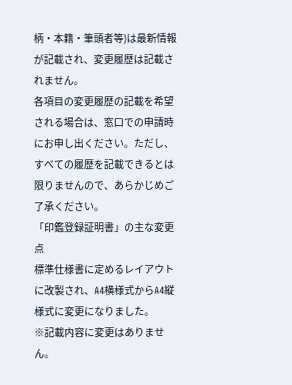柄・本籍・筆頭者等)は最新情報が記載され、変更履歴は記載されません。
各項目の変更履歴の記載を希望される場合は、窓口での申請時にお申し出ください。ただし、すべての履歴を記載できるとは限りませんので、あらかじめご了承ください。
「印鑑登録証明書」の主な変更点
標準仕様書に定めるレイアウトに改製され、A4横様式からA4縦様式に変更になりました。
※記載内容に変更はありません。